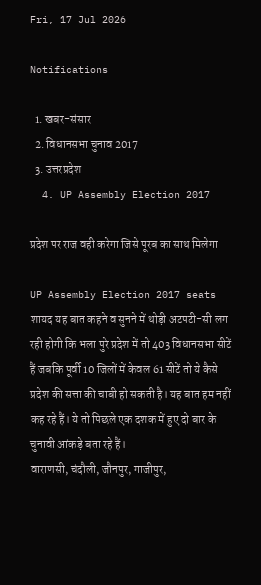Fri, 17 Jul 2026

Notifications

  1. खबर-संसार
  2. विधानसभा चुनाव 2017
  3. उत्तरप्रदेश
  4. UP Assembly Election 2017

प्रदेश पर राज वही करेगा जिसे पूरब का साथ मिलेगा

UP Assembly Election 2017 seats
शायद यह बात कहने व सुनने में थोड़ी अटपटी-सी लग रही होगी कि भला पुरे प्रदेश में तो 403 विधानसभा सीटें हैं जबकि पूर्वी 10 जिलों में केवल 61 सीटें तो ये कैसे प्रदेश की सत्ता की चाबी हो सकती है। यह बात हम नहीं कह रहे हैं। ये तो पिछले एक दशक में हुए दो बार के चुनावी आंकड़े बता रहे हैं।
वाराणसी, चंदौली, जौनपुर, गाजीपुर,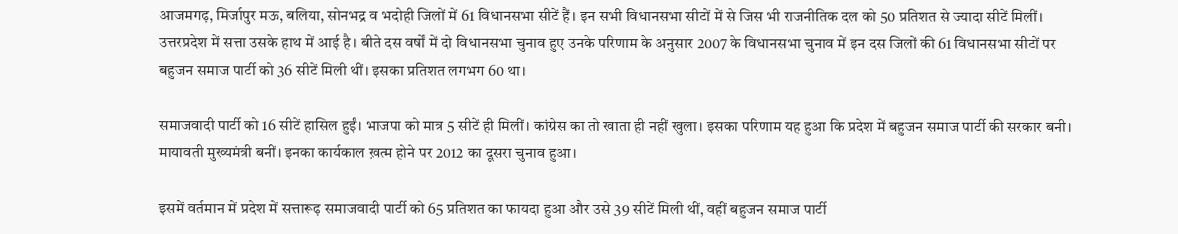आजमगढ़, मिर्जापुर मऊ, बलिया, सोनभद्र व भदोही जिलों में 61 विधानसभा सीटें हैं। इन सभी विधानसभा सीटों में से जिस भी राजनीतिक दल को 50 प्रतिशत से ज्यादा सीटें मिलीं। उत्तरप्रदेश में सत्ता उसके हाथ में आई है। बीते दस वर्षों में दो विधानसभा चुनाव हुए उनके परिणाम के अनुसार 2007 के विधानसभा चुनाव में इन दस जिलों की 61 विधानसभा सीटों पर बहुजन समाज पार्टी को 36 सीटें मिली थीं। इसका प्रतिशत लगभग 60 था।

समाजवादी पार्टी को 16 सीटें हासिल हुईं। भाजपा को मात्र 5 सीटें ही मिलीं। कांग्रेस का तो खाता ही नहीं खुला। इसका परिणाम यह हुआ कि प्रदेश में बहुजन समाज पार्टी की सरकार बनी। मायावती मुख्यमंत्री बनीं। इनका कार्यकाल ख़त्म होने पर 2012 का दूसरा चुनाव हुआ।

इसमें वर्तमान में प्रदेश में सत्तारूढ़ समाजवादी पार्टी को 65 प्रतिशत का फायदा हुआ और उसे 39 सीटें मिली थीं, वहीं बहुजन समाज पार्टी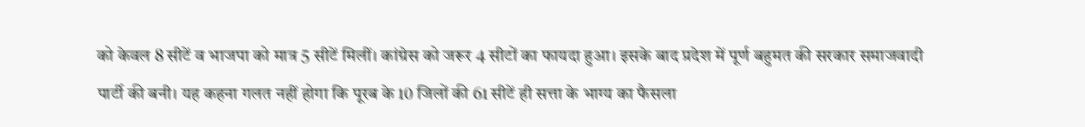को केवल 8 सीटें व भाजपा को मात्र 5 सीटें मिलीं। कांग्रेस को जरूर 4 सीटों का फायदा हुआ। इसके बाद प्रदेश में पूर्ण बहुमत की सरकार समाजवादी पार्टी की बनी। यह कहना गलत नहीं होगा कि पूरब के 10 जिलों की 61 सीटें ही सत्ता के भाग्य का फैसला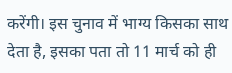करेंगी। इस चुनाव में भाग्य किसका साथ देता है, इसका पता तो 11 मार्च को ही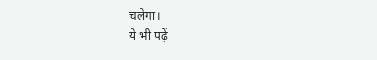चलेगा।
ये भी पढ़ें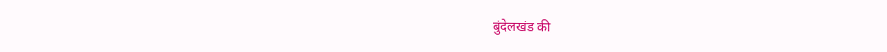बुंदेलखंड की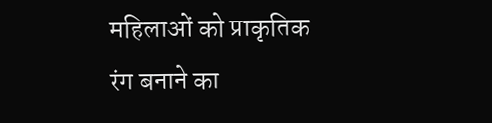महिलाओं को प्राकृतिक रंग बनाने का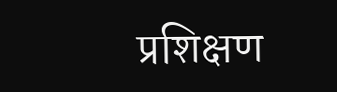प्रशिक्षण